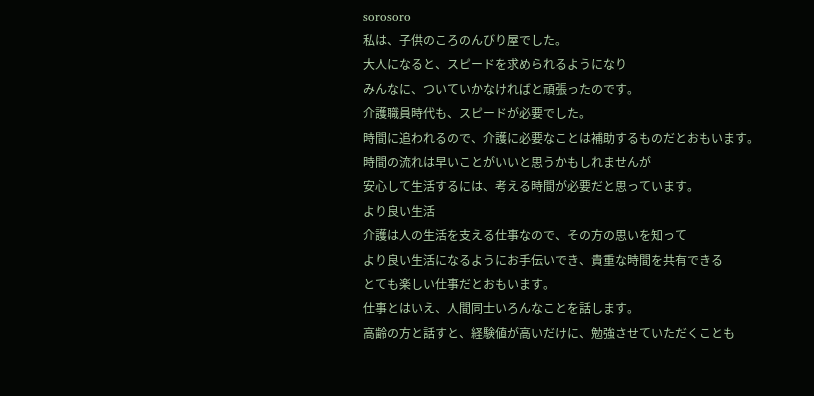sorosoro
私は、子供のころのんびり屋でした。
大人になると、スピードを求められるようになり
みんなに、ついていかなければと頑張ったのです。
介護職員時代も、スピードが必要でした。
時間に追われるので、介護に必要なことは補助するものだとおもいます。
時間の流れは早いことがいいと思うかもしれませんが
安心して生活するには、考える時間が必要だと思っています。
より良い生活
介護は人の生活を支える仕事なので、その方の思いを知って
より良い生活になるようにお手伝いでき、貴重な時間を共有できる
とても楽しい仕事だとおもいます。
仕事とはいえ、人間同士いろんなことを話します。
高齢の方と話すと、経験値が高いだけに、勉強させていただくことも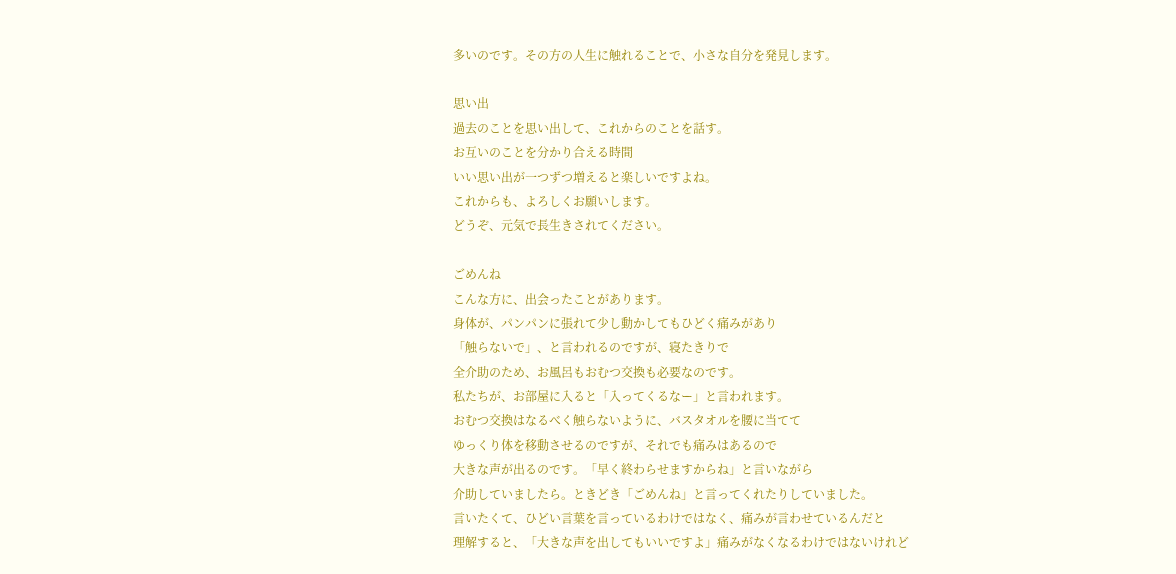多いのです。その方の人生に触れることで、小さな自分を発見します。

思い出
過去のことを思い出して、これからのことを話す。
お互いのことを分かり合える時間
いい思い出が一つずつ増えると楽しいですよね。
これからも、よろしくお願いします。
どうぞ、元気で長生きされてください。

ごめんね
こんな方に、出会ったことがあります。
身体が、パンパンに張れて少し動かしてもひどく痛みがあり
「触らないで」、と言われるのですが、寝たきりで
全介助のため、お風呂もおむつ交換も必要なのです。
私たちが、お部屋に入ると「入ってくるなー」と言われます。
おむつ交換はなるべく触らないように、バスタオルを腰に当てて
ゆっくり体を移動させるのですが、それでも痛みはあるので
大きな声が出るのです。「早く終わらせますからね」と言いながら
介助していましたら。ときどき「ごめんね」と言ってくれたりしていました。
言いたくて、ひどい言葉を言っているわけではなく、痛みが言わせているんだと
理解すると、「大きな声を出してもいいですよ」痛みがなくなるわけではないけれど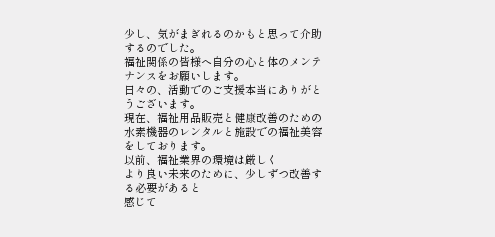少し、気がまぎれるのかもと思って介助するのでした。
福祉関係の皆様へ自分の心と体のメンテナンスをお願いします。
日々の、活動でのご支援本当にありがとうございます。
現在、福祉用品販売と健康改善のための
水素機器のレンタルと施設での福祉美容をしております。
以前、福祉業界の環境は厳しく
より良い未来のために、少しずつ改善する必要があると
感じて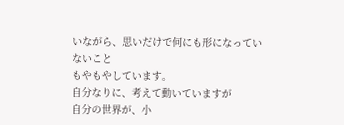いながら、思いだけで何にも形になっていないこと
もやもやしています。
自分なりに、考えて動いていますが
自分の世界が、小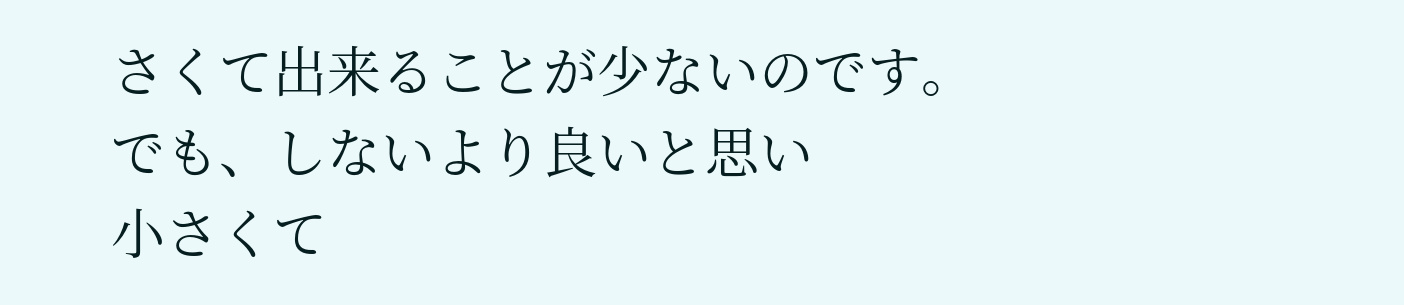さくて出来ることが少ないのです。
でも、しないより良いと思い
小さくて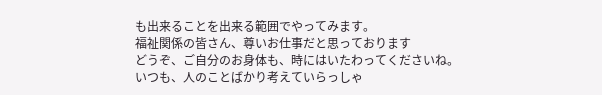も出来ることを出来る範囲でやってみます。
福祉関係の皆さん、尊いお仕事だと思っております
どうぞ、ご自分のお身体も、時にはいたわってくださいね。
いつも、人のことばかり考えていらっしゃ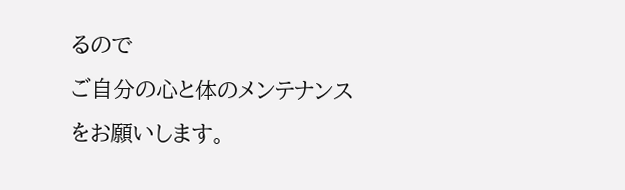るので
ご自分の心と体のメンテナンスをお願いします。